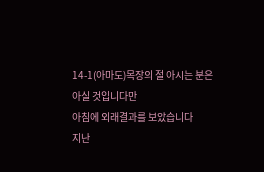14-1(아마도)목장의 절 아시는 분은 아실 것입니다만
아침에 외래결과를 보았습니다
지난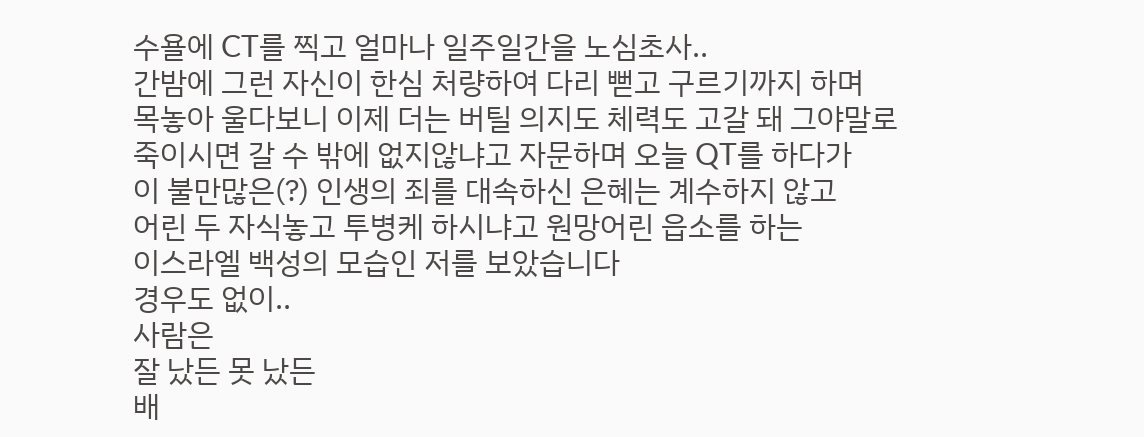수욜에 CT를 찍고 얼마나 일주일간을 노심초사..
간밤에 그런 자신이 한심 처량하여 다리 뻗고 구르기까지 하며
목놓아 울다보니 이제 더는 버틸 의지도 체력도 고갈 돼 그야말로
죽이시면 갈 수 밖에 없지않냐고 자문하며 오늘 QT를 하다가
이 불만많은(?) 인생의 죄를 대속하신 은혜는 계수하지 않고
어린 두 자식놓고 투병케 하시냐고 원망어린 읍소를 하는
이스라엘 백성의 모습인 저를 보았습니다
경우도 없이..
사람은
잘 났든 못 났든
배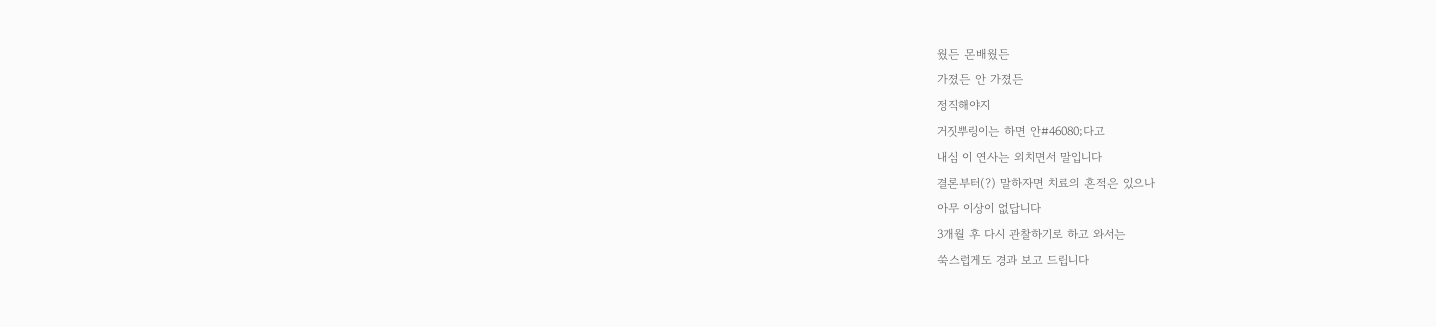웠든 몬배웠든
가졌든 안 가졌든
정직해야지
거짓뿌링이는 하면 안#46080;다고
내심 이 연사는 외치면서 말입니다
결론부터(?) 말하자면 치료의 흔적은 있으나
아무 이상이 없답니다
3개월 후 다시 관찰하기로 하고 와서는
쑥스럽게도 경과 보고 드립니다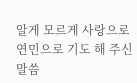알게 모르게 사랑으로 연민으로 기도 해 주신
말씀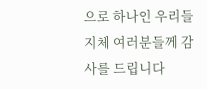으로 하나인 우리들 지체 여러분들께 감사를 드립니다